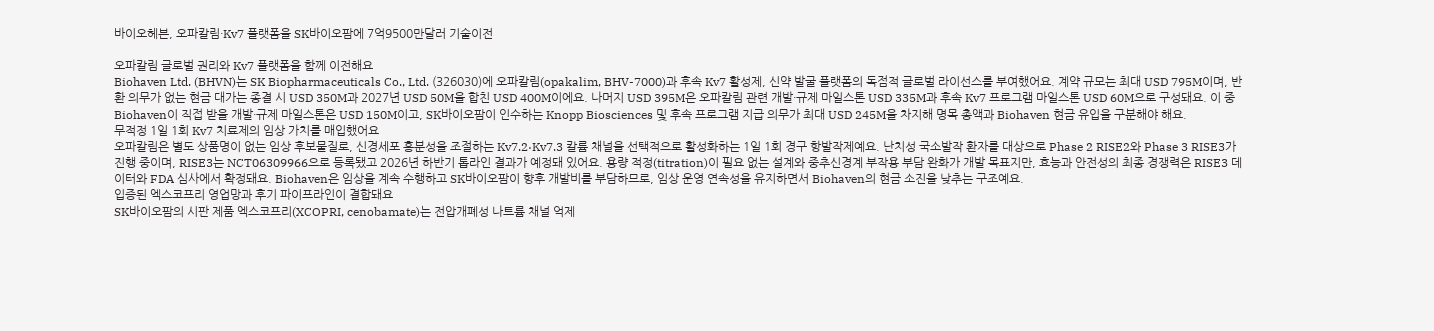바이오헤븐, 오파칼림·Kv7 플랫폼을 SK바이오팜에 7억9500만달러 기술이전

오파칼림 글로벌 권리와 Kv7 플랫폼을 함께 이전해요
Biohaven Ltd. (BHVN)는 SK Biopharmaceuticals Co., Ltd. (326030)에 오파칼림(opakalim, BHV-7000)과 후속 Kv7 활성제, 신약 발굴 플랫폼의 독점적 글로벌 라이선스를 부여했어요. 계약 규모는 최대 USD 795M이며, 반환 의무가 없는 현금 대가는 종결 시 USD 350M과 2027년 USD 50M을 합친 USD 400M이에요. 나머지 USD 395M은 오파칼림 관련 개발·규제 마일스톤 USD 335M과 후속 Kv7 프로그램 마일스톤 USD 60M으로 구성돼요. 이 중 Biohaven이 직접 받을 개발·규제 마일스톤은 USD 150M이고, SK바이오팜이 인수하는 Knopp Biosciences 및 후속 프로그램 지급 의무가 최대 USD 245M을 차지해 명목 총액과 Biohaven 현금 유입을 구분해야 해요.
무적정 1일 1회 Kv7 치료제의 임상 가치를 매입했어요
오파칼림은 별도 상품명이 없는 임상 후보물질로, 신경세포 흥분성을 조절하는 Kv7.2·Kv7.3 칼륨 채널을 선택적으로 활성화하는 1일 1회 경구 항발작제예요. 난치성 국소발작 환자를 대상으로 Phase 2 RISE2와 Phase 3 RISE3가 진행 중이며, RISE3는 NCT06309966으로 등록됐고 2026년 하반기 톱라인 결과가 예정돼 있어요. 용량 적정(titration)이 필요 없는 설계와 중추신경계 부작용 부담 완화가 개발 목표지만, 효능과 안전성의 최종 경쟁력은 RISE3 데이터와 FDA 심사에서 확정돼요. Biohaven은 임상을 계속 수행하고 SK바이오팜이 향후 개발비를 부담하므로, 임상 운영 연속성을 유지하면서 Biohaven의 현금 소진을 낮추는 구조예요.
입증된 엑스코프리 영업망과 후기 파이프라인이 결합돼요
SK바이오팜의 시판 제품 엑스코프리(XCOPRI, cenobamate)는 전압개폐성 나트륨 채널 억제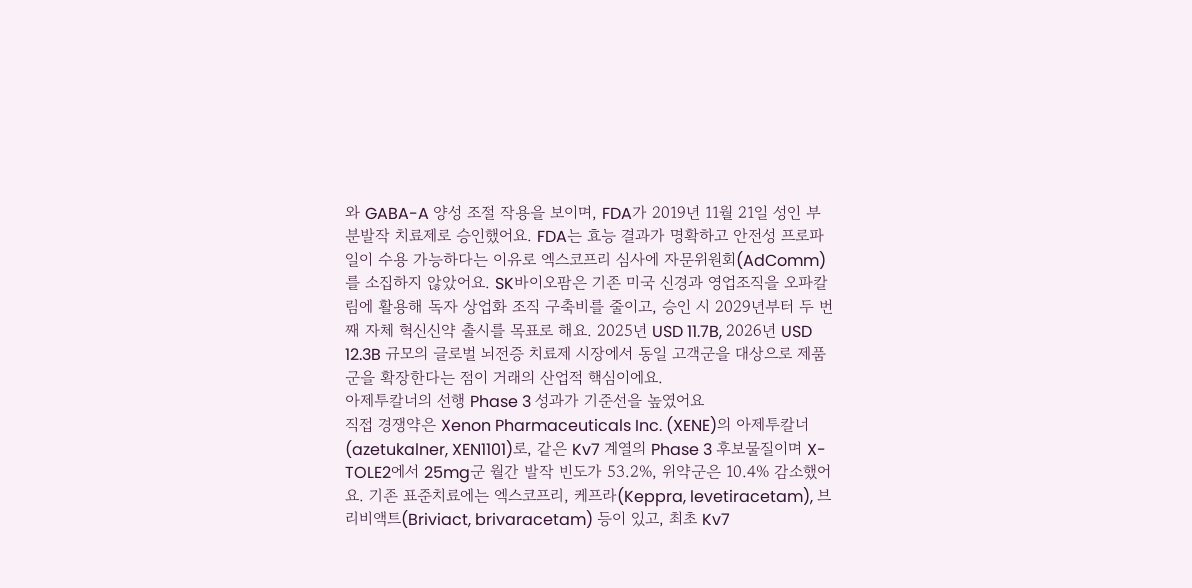와 GABA-A 양성 조절 작용을 보이며, FDA가 2019년 11월 21일 성인 부분발작 치료제로 승인했어요. FDA는 효능 결과가 명확하고 안전성 프로파일이 수용 가능하다는 이유로 엑스코프리 심사에 자문위원회(AdComm)를 소집하지 않았어요. SK바이오팜은 기존 미국 신경과 영업조직을 오파칼림에 활용해 독자 상업화 조직 구축비를 줄이고, 승인 시 2029년부터 두 번째 자체 혁신신약 출시를 목표로 해요. 2025년 USD 11.7B, 2026년 USD 12.3B 규모의 글로벌 뇌전증 치료제 시장에서 동일 고객군을 대상으로 제품군을 확장한다는 점이 거래의 산업적 핵심이에요.
아제투칼너의 선행 Phase 3 성과가 기준선을 높였어요
직접 경쟁약은 Xenon Pharmaceuticals Inc. (XENE)의 아제투칼너(azetukalner, XEN1101)로, 같은 Kv7 계열의 Phase 3 후보물질이며 X-TOLE2에서 25mg군 월간 발작 빈도가 53.2%, 위약군은 10.4% 감소했어요. 기존 표준치료에는 엑스코프리, 케프라(Keppra, levetiracetam), 브리비액트(Briviact, brivaracetam) 등이 있고, 최초 Kv7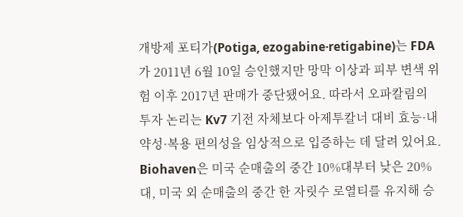개방제 포티가(Potiga, ezogabine·retigabine)는 FDA가 2011년 6월 10일 승인했지만 망막 이상과 피부 변색 위험 이후 2017년 판매가 중단됐어요. 따라서 오파칼림의 투자 논리는 Kv7 기전 자체보다 아제투칼너 대비 효능·내약성·복용 편의성을 임상적으로 입증하는 데 달려 있어요. Biohaven은 미국 순매출의 중간 10%대부터 낮은 20%대, 미국 외 순매출의 중간 한 자릿수 로열티를 유지해 승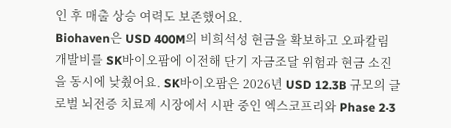인 후 매출 상승 여력도 보존했어요.
Biohaven은 USD 400M의 비희석성 현금을 확보하고 오파칼림 개발비를 SK바이오팜에 이전해 단기 자금조달 위험과 현금 소진을 동시에 낮췄어요. SK바이오팜은 2026년 USD 12.3B 규모의 글로벌 뇌전증 치료제 시장에서 시판 중인 엑스코프리와 Phase 2·3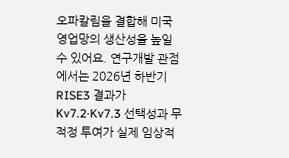오파칼림을 결합해 미국 영업망의 생산성을 높일 수 있어요. 연구개발 관점에서는 2026년 하반기 RISE3 결과가 Kv7.2·Kv7.3 선택성과 무적정 투여가 실제 임상적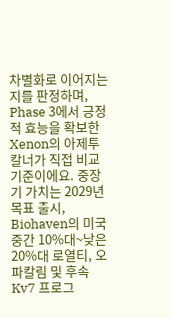차별화로 이어지는지를 판정하며, Phase 3에서 긍정적 효능을 확보한 Xenon의 아제투칼너가 직접 비교 기준이에요. 중장기 가치는 2029년 목표 출시, Biohaven의 미국 중간 10%대~낮은 20%대 로열티, 오파칼림 및 후속 Kv7 프로그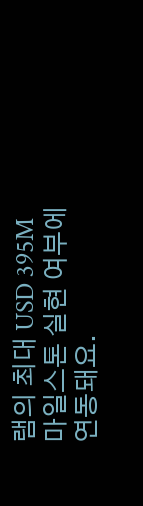램의 최대 USD 395M 마일스톤 실현 여부에 연동돼요.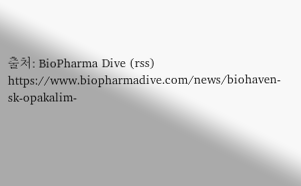출처: BioPharma Dive (rss)
https://www.biopharmadive.com/news/biohaven-sk-opakalim-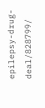epilepsy-drug-deal/828799/